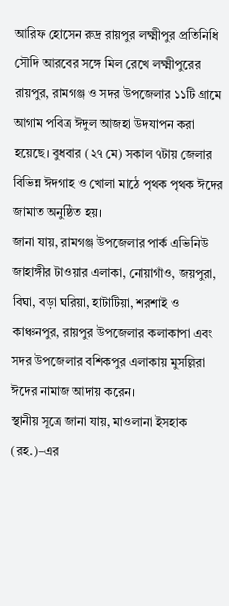আরিফ হোসেন রুদ্র রায়পুর লক্ষ্মীপুর প্রতিনিধি
সৌদি আরবের সঙ্গে মিল রেখে লক্ষ্মীপুরের রায়পুর, রামগঞ্জ ও সদর উপজেলার ১১টি গ্রামে আগাম পবিত্র ঈদুল আজহা উদযাপন করা হয়েছে। বুধবার (২৭ মে) সকাল ৭টায় জেলার বিভিন্ন ঈদগাহ ও খোলা মাঠে পৃথক পৃথক ঈদের জামাত অনুষ্ঠিত হয়।
জানা যায়, রামগঞ্জ উপজেলার পার্ক এভিনিউ জাহাঙ্গীর টাওয়ার এলাকা, নোয়াগাঁও, জয়পুরা, বিঘা, বড়া ঘরিয়া, হাটাটিয়া, শরশাই ও কাঞ্চনপুর, রায়পুর উপজেলার কলাকাপা এবং সদর উপজেলার বশিকপুর এলাকায় মুসল্লিরা ঈদের নামাজ আদায় করেন।
স্থানীয় সূত্রে জানা যায়, মাওলানা ইসহাক (রহ.)–এর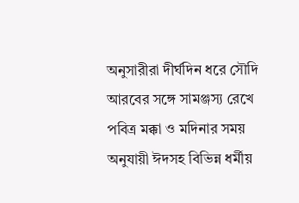অনুসারীরা দীর্ঘদিন ধরে সৌদি আরবের সঙ্গে সামঞ্জস্য রেখে পবিত্র মক্কা ও মদিনার সময় অনুযায়ী ঈদসহ বিভিন্ন ধর্মীয়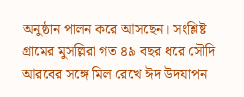অনুষ্ঠান পালন করে আসছেন। সংশ্লিষ্ট গ্রামের মুসল্লিরা গত ৪৯ বছর ধরে সৌদি আরবের সঙ্গে মিল রেখে ঈদ উদযাপন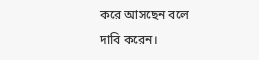করে আসছেন বলে দাবি করেন।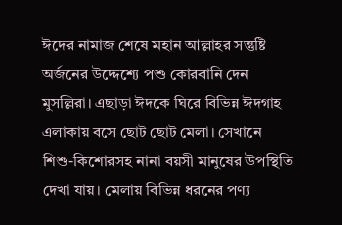ঈদের নামাজ শেষে মহান আল্লাহর সন্তুষ্টি অর্জনের উদ্দেশ্যে পশু কোরবানি দেন মুসল্লিরা। এছাড়া ঈদকে ঘিরে বিভিন্ন ঈদগাহ এলাকায় বসে ছোট ছোট মেলা। সেখানে শিশু-কিশোরসহ নানা বয়সী মানুষের উপস্থিতি দেখা যায়। মেলায় বিভিন্ন ধরনের পণ্য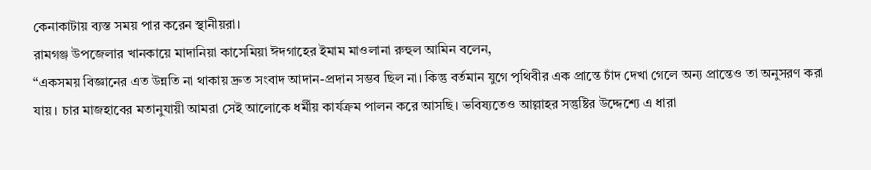কেনাকাটায় ব্যস্ত সময় পার করেন স্থানীয়রা।
রামগঞ্জ উপজেলার খানকায়ে মাদানিয়া কাসেমিয়া ঈদগাহের ইমাম মাওলানা রুহুল আমিন বলেন,
“একসময় বিজ্ঞানের এত উন্নতি না থাকায় দ্রুত সংবাদ আদান-প্রদান সম্ভব ছিল না। কিন্তু বর্তমান যুগে পৃথিবীর এক প্রান্তে চাঁদ দেখা গেলে অন্য প্রান্তেও তা অনুসরণ করা যায়। চার মাজহাবের মতানুযায়ী আমরা সেই আলোকে ধর্মীয় কার্যক্রম পালন করে আসছি। ভবিষ্যতেও আল্লাহর সন্তুষ্টির উদ্দেশ্যে এ ধারা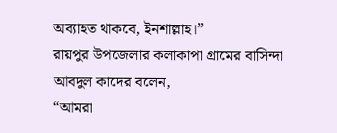অব্যাহত থাকবে, ইনশাল্লাহ।”
রায়পুর উপজেলার কলাকাপা গ্রামের বাসিন্দা আবদুল কাদের বলেন,
“আমরা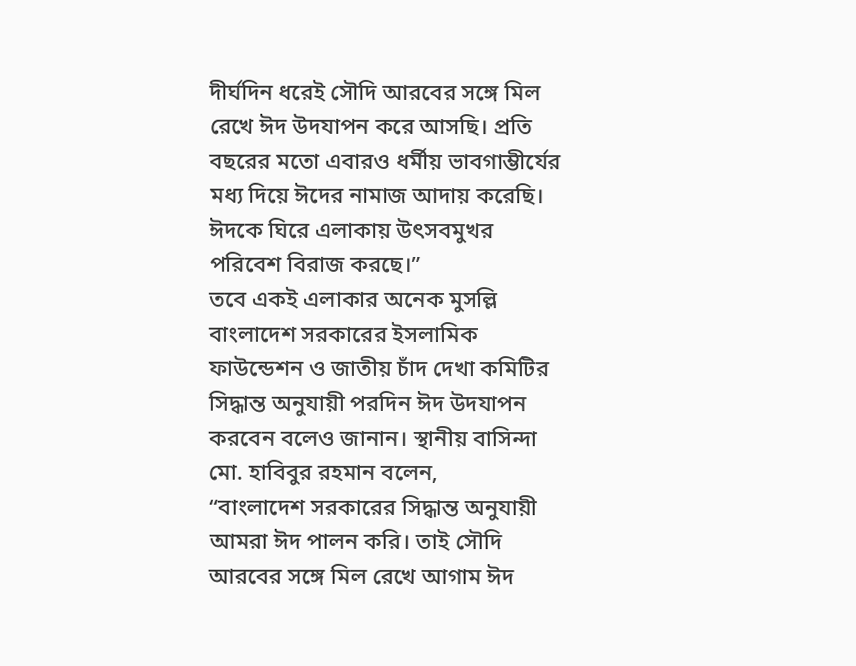দীর্ঘদিন ধরেই সৌদি আরবের সঙ্গে মিল রেখে ঈদ উদযাপন করে আসছি। প্রতি বছরের মতো এবারও ধর্মীয় ভাবগাম্ভীর্যের মধ্য দিয়ে ঈদের নামাজ আদায় করেছি। ঈদকে ঘিরে এলাকায় উৎসবমুখর পরিবেশ বিরাজ করছে।”
তবে একই এলাকার অনেক মুসল্লি বাংলাদেশ সরকারের ইসলামিক ফাউন্ডেশন ও জাতীয় চাঁদ দেখা কমিটির সিদ্ধান্ত অনুযায়ী পরদিন ঈদ উদযাপন করবেন বলেও জানান। স্থানীয় বাসিন্দা মো. হাবিবুর রহমান বলেন,
“বাংলাদেশ সরকারের সিদ্ধান্ত অনুযায়ী আমরা ঈদ পালন করি। তাই সৌদি আরবের সঙ্গে মিল রেখে আগাম ঈদ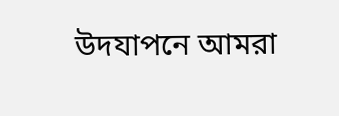উদযাপনে আমরা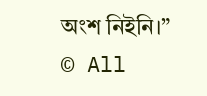অংশ নিইনি।”
© All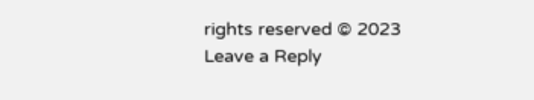rights reserved © 2023
Leave a Reply